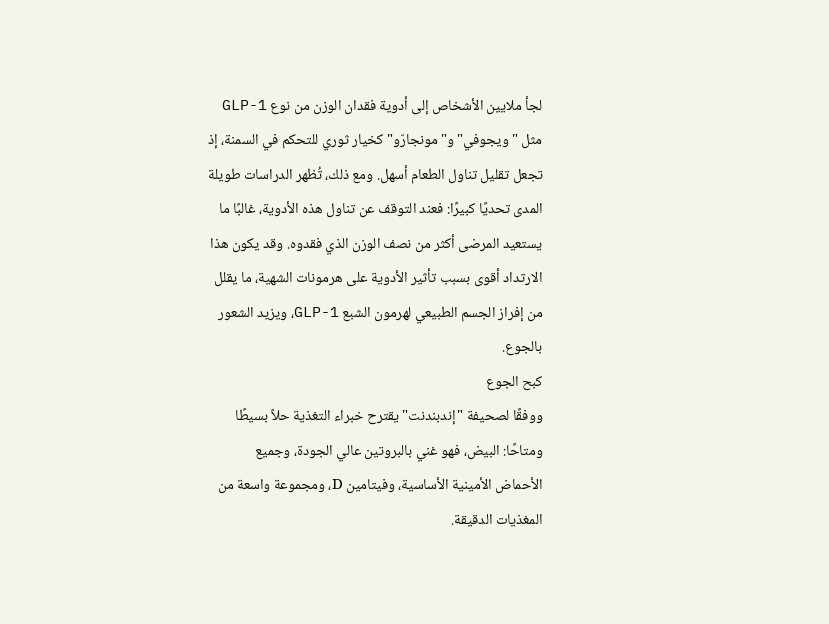لجأ ملايين الأشخاص إلى أدوية فقدان الوزن من نوع GLP-1 مثل "ويجوفي" و"مونجارّو" كخيار ثوري للتحكم في السمنة، إذ تجعل تقليل تناول الطعام أسهل. ومع ذلك، تُظهر الدراسات طويلة المدى تحديًا كبيرًا: فعند التوقف عن تناول هذه الأدوية، غالبًا ما يستعيد المرضى أكثر من نصف الوزن الذي فقدوه. وقد يكون هذا الارتداد أقوى بسبب تأثير الأدوية على هرمونات الشهية، ما يقلل من إفراز الجسم الطبيعي لهرمون الشبع GLP-1، ويزيد الشعور بالجوع.
كبح الجوع
ووفقًا لصحيفة "إندبندنت" يقترح خبراء التغذية حلاً بسيطًا ومتاحًا: البيض، فهو غني بالبروتين عالي الجودة، وجميع الأحماض الأمينية الأساسية، وفيتامين D، ومجموعة واسعة من المغذيات الدقيقة.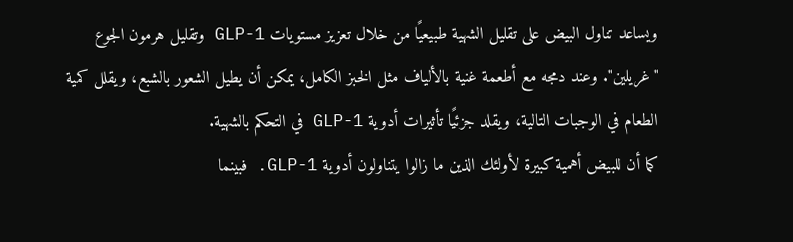ويساعد تناول البيض على تقليل الشهية طبيعيًا من خلال تعزيز مستويات GLP-1 وتقليل هرمون الجوع "غريلين". وعند دمجه مع أطعمة غنية بالألياف مثل الخبز الكامل، يمكن أن يطيل الشعور بالشبع، ويقلل كمية الطعام في الوجبات التالية، ويقلد جزئيًا تأثيرات أدوية GLP-1 في التحكم بالشهية.
كما أن للبيض أهمية كبيرة لأولئك الذين ما زالوا يتناولون أدوية GLP-1. فبينما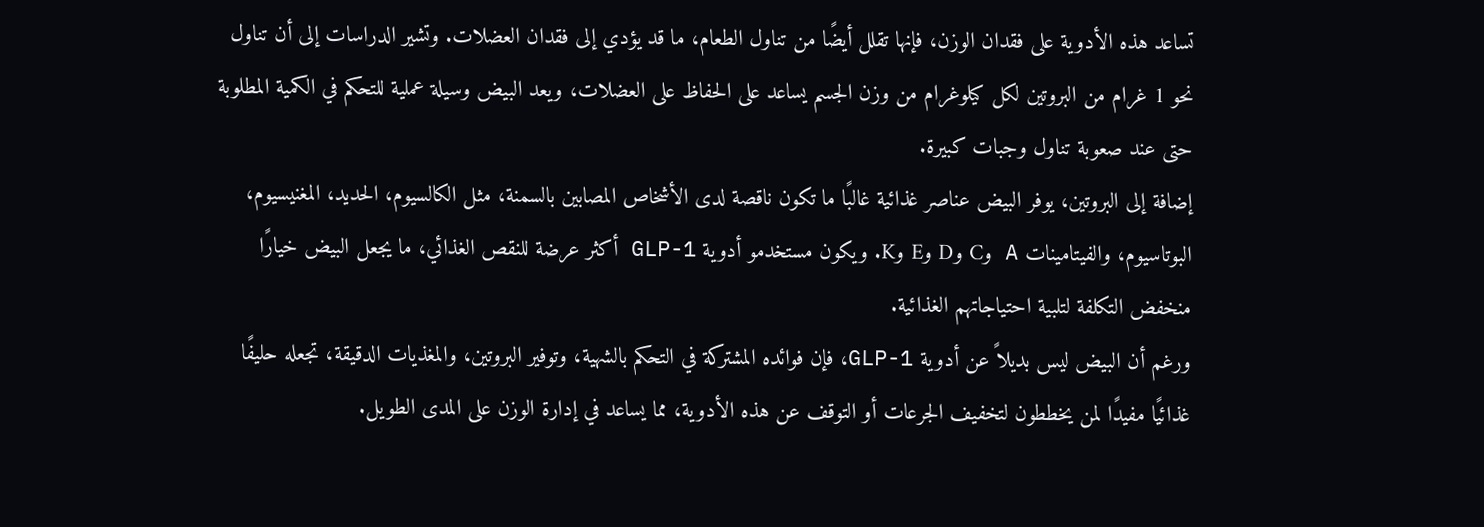تساعد هذه الأدوية على فقدان الوزن، فإنها تقلل أيضًا من تناول الطعام، ما قد يؤدي إلى فقدان العضلات. وتشير الدراسات إلى أن تناول نحو 1 غرام من البروتين لكل كيلوغرام من وزن الجسم يساعد على الحفاظ على العضلات، ويعد البيض وسيلة عملية للتحكم في الكمية المطلوبة حتى عند صعوبة تناول وجبات كبيرة.
إضافة إلى البروتين، يوفر البيض عناصر غذائية غالبًا ما تكون ناقصة لدى الأشخاص المصابين بالسمنة، مثل الكالسيوم، الحديد، المغنيسيوم، البوتاسيوم، والفيتامينات A وC وD وE وK. ويكون مستخدمو أدوية GLP-1 أكثر عرضة للنقص الغذائي، ما يجعل البيض خيارًا منخفض التكلفة لتلبية احتياجاتهم الغذائية.
ورغم أن البيض ليس بديلاً عن أدوية GLP-1، فإن فوائده المشتركة في التحكم بالشهية، وتوفير البروتين، والمغذيات الدقيقة، تجعله حليفًا غذائيًا مفيدًا لمن يخططون لتخفيف الجرعات أو التوقف عن هذه الأدوية، مما يساعد في إدارة الوزن على المدى الطويل.